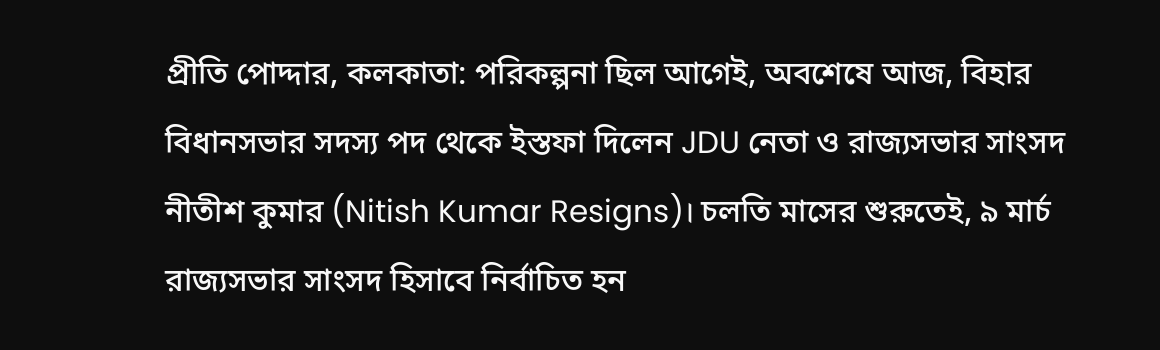প্রীতি পোদ্দার, কলকাতা: পরিকল্পনা ছিল আগেই, অবশেষে আজ, বিহার বিধানসভার সদস্য পদ থেকে ইস্তফা দিলেন JDU নেতা ও রাজ্যসভার সাংসদ নীতীশ কুমার (Nitish Kumar Resigns)। চলতি মাসের শুরুতেই, ৯ মার্চ রাজ্যসভার সাংসদ হিসাবে নির্বাচিত হন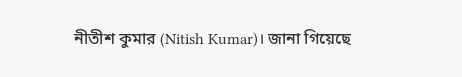নীতীশ কুমার (Nitish Kumar)। জানা গিয়েছে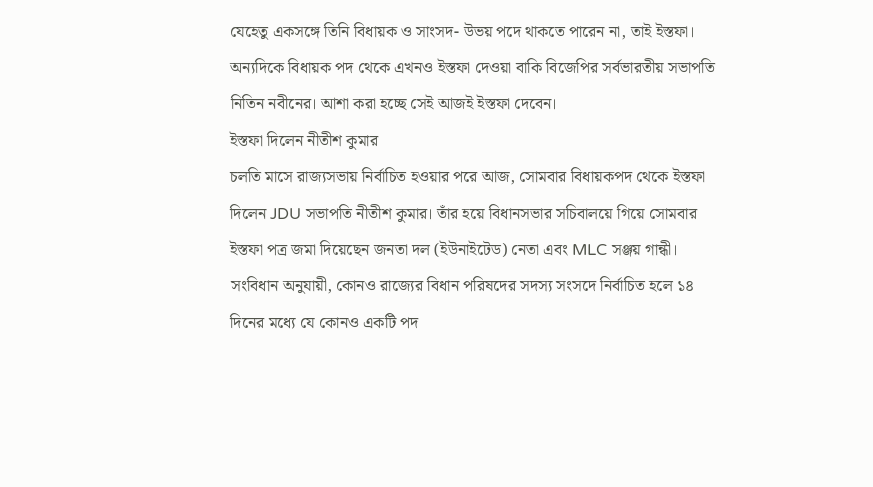যেহেতু একসঙ্গে তিনি বিধায়ক ও সাংসদ- উভয় পদে থাকতে পারেন না, তাই ইস্তফা। অন্যদিকে বিধায়ক পদ থেকে এখনও ইস্তফা দেওয়া বাকি বিজেপির সর্বভারতীয় সভাপতি নিতিন নবীনের। আশা করা হচ্ছে সেই আজই ইস্তফা দেবেন।
ইস্তফা দিলেন নীতীশ কুমার
চলতি মাসে রাজ্যসভায় নির্বাচিত হওয়ার পরে আজ, সোমবার বিধায়কপদ থেকে ইস্তফা দিলেন JDU সভাপতি নীতীশ কুমার। তাঁর হয়ে বিধানসভার সচিবালয়ে গিয়ে সোমবার ইস্তফা পত্র জমা দিয়েছেন জনতা দল (ইউনাইটেড) নেতা এবং MLC সঞ্জয় গান্ধী। সংবিধান অনুযায়ী, কোনও রাজ্যের বিধান পরিষদের সদস্য সংসদে নির্বাচিত হলে ১৪ দিনের মধ্যে যে কোনও একটি পদ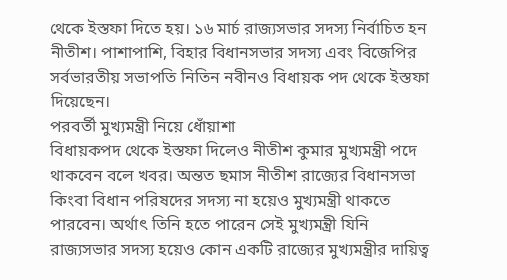থেকে ইস্তফা দিতে হয়। ১৬ মার্চ রাজ্যসভার সদস্য নির্বাচিত হন নীতীশ। পাশাপাশি, বিহার বিধানসভার সদস্য এবং বিজেপির সর্বভারতীয় সভাপতি নিতিন নবীনও বিধায়ক পদ থেকে ইস্তফা দিয়েছেন।
পরবর্তী মুখ্যমন্ত্রী নিয়ে ধোঁয়াশা
বিধায়কপদ থেকে ইস্তফা দিলেও নীতীশ কুমার মুখ্যমন্ত্রী পদে থাকবেন বলে খবর। অন্তত ছমাস নীতীশ রাজ্যের বিধানসভা কিংবা বিধান পরিষদের সদস্য না হয়েও মুখ্যমন্ত্রী থাকতে পারবেন। অর্থাৎ তিনি হতে পারেন সেই মুখ্যমন্ত্রী যিনি রাজ্যসভার সদস্য হয়েও কোন একটি রাজ্যের মুখ্যমন্ত্রীর দায়িত্ব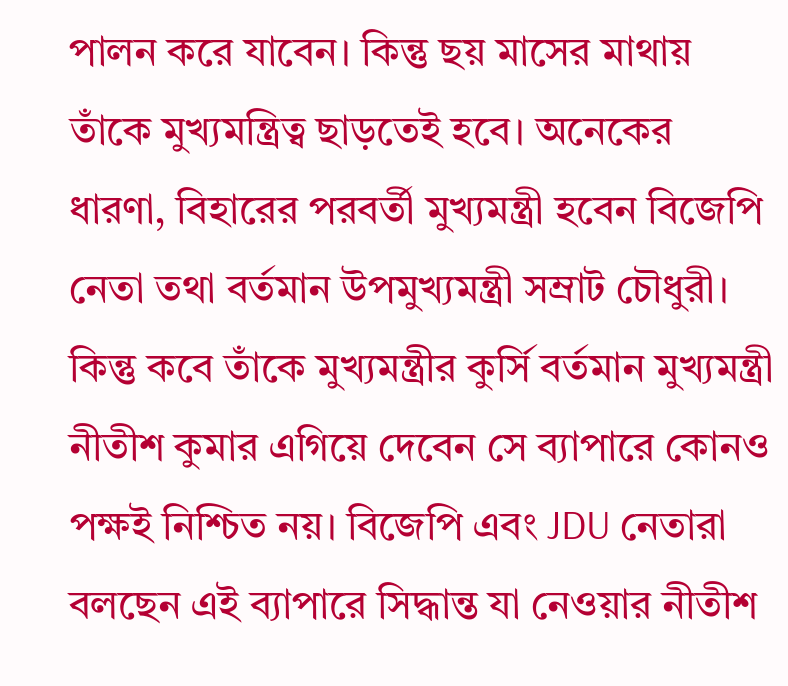পালন করে যাবেন। কিন্তু ছয় মাসের মাথায় তাঁকে মুখ্যমন্ত্রিত্ব ছাড়তেই হবে। অনেকের ধারণা, বিহারের পরবর্তী মুখ্যমন্ত্রী হবেন বিজেপি নেতা তথা বর্তমান উপমুখ্যমন্ত্রী সম্রাট চৌধুরী। কিন্তু কবে তাঁকে মুখ্যমন্ত্রীর কুর্সি বর্তমান মুখ্যমন্ত্রী নীতীশ কুমার এগিয়ে দেবেন সে ব্যাপারে কোনও পক্ষই নিশ্চিত নয়। বিজেপি এবং JDU নেতারা বলছেন এই ব্যাপারে সিদ্ধান্ত যা নেওয়ার নীতীশ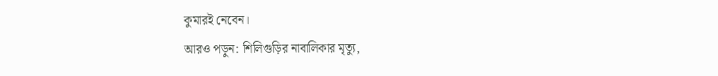কুমারই নেবেন।
আরও পড়ুন: শিলিগুড়ির নাবালিকার মৃত্যু,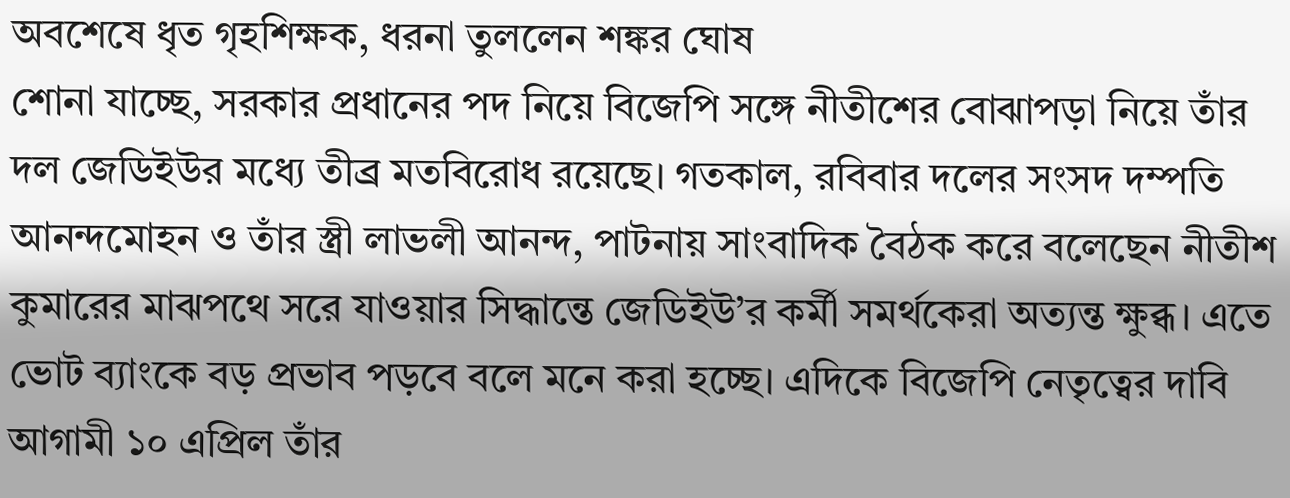অবশেষে ধৃত গৃহশিক্ষক, ধরনা তুললেন শঙ্কর ঘোষ
শোনা যাচ্ছে, সরকার প্রধানের পদ নিয়ে বিজেপি সঙ্গে নীতীশের বোঝাপড়া নিয়ে তাঁর দল জেডিইউর মধ্যে তীব্র মতবিরোধ রয়েছে। গতকাল, রবিবার দলের সংসদ দম্পতি আনন্দমোহন ও তাঁর স্ত্রী লাভলী আনন্দ, পাটনায় সাংবাদিক বৈঠক করে বলেছেন নীতীশ কুমারের মাঝপথে সরে যাওয়ার সিদ্ধান্তে জেডিইউ’র কর্মী সমর্থকেরা অত্যন্ত ক্ষুব্ধ। এতে ভোট ব্যাংকে বড় প্রভাব পড়বে বলে মনে করা হচ্ছে। এদিকে বিজেপি নেতৃত্বের দাবি আগামী ১০ এপ্রিল তাঁর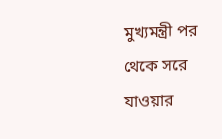মুখ্যমন্ত্রী পর থেকে সরে যাওয়ার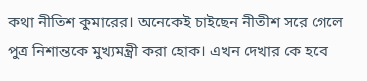কথা নীতিশ কুমারের। অনেকেই চাইছেন নীতীশ সরে গেলে পুত্র নিশান্তকে মুখ্যমন্ত্রী করা হোক। এখন দেখার কে হবে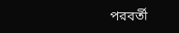পরবর্তী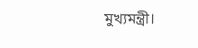মুখ্যমন্ত্রী।